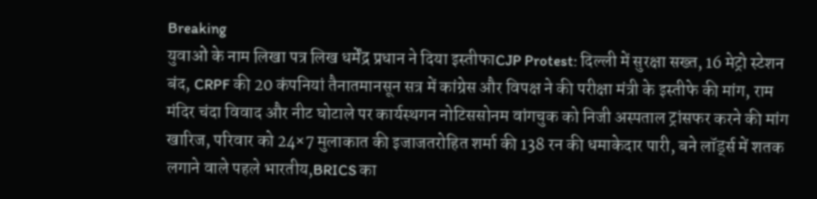Breaking
युवाओं के नाम लिखा पत्र लिख धर्मेंद्र प्रधान ने दिया इस्तीफाCJP Protest: दिल्ली में सुरक्षा सख्त, 16 मेट्रो स्टेशन बंद, CRPF की 20 कंपनियां तैनातमानसून सत्र में कांग्रेस और विपक्ष ने की परीक्षा मंत्री के इस्तीफे की मांग, राम मंदिर चंदा विवाद और नीट घोटाले पर कार्यस्थगन नोटिससोनम वांगचुक को निजी अस्पताल ट्रांसफर करने की मांग खारिज, परिवार को 24×7 मुलाकात की इजाजतरोहित शर्मा की 138 रन की धमाकेदार पारी, बने लॉर्ड्स में शतक लगाने वाले पहले भारतीय,BRICS का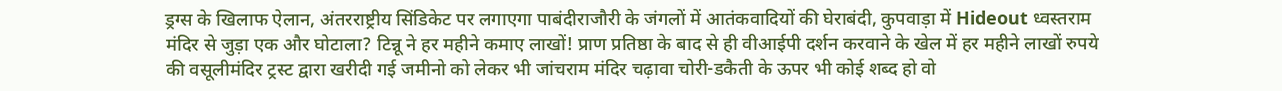ड्रग्स के खिलाफ ऐलान, अंतरराष्ट्रीय सिंडिकेट पर लगाएगा पाबंदीराजौरी के जंगलों में आतंकवादियों की घेराबंदी, कुपवाड़ा में Hideout ध्वस्तराम मंदिर से जुड़ा एक और घोटाला? टिन्नू ने हर महीने कमाए लाखों! प्राण प्रतिष्ठा के बाद से ही वीआईपी दर्शन करवाने के खेल में हर महीने लाखों रुपये की वसूलीमंदिर ट्रस्ट द्वारा खरीदी गई जमीनो को लेकर भी जांचराम मंदिर चढ़ावा चोरी-डकैती के ऊपर भी कोई शब्द हो वो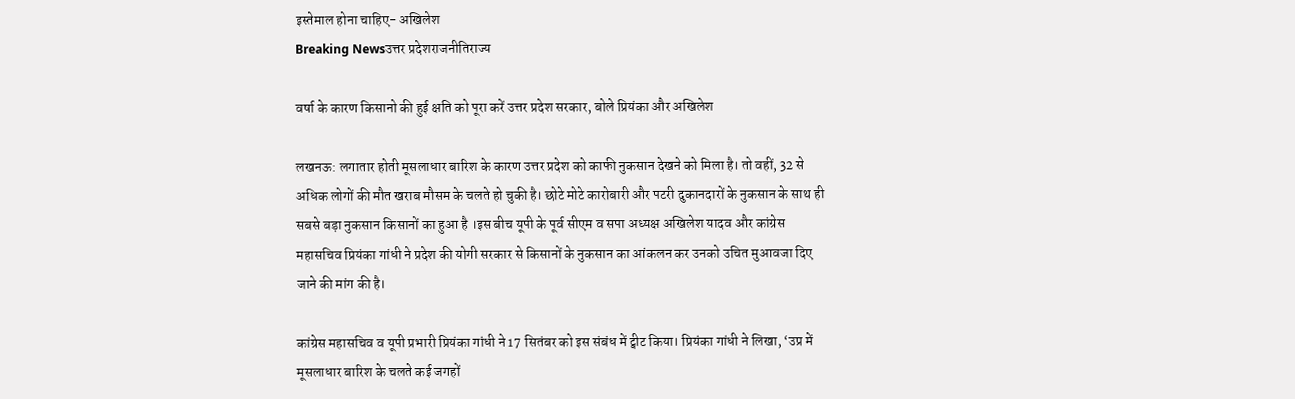इस्तेमाल होना चाहिए- अखिलेश
Breaking Newsउत्तर प्रदेशराजनीतिराज्य

वर्षा के कारण किसानो की हुई क्षति को पूरा करें उत्तर प्रदेश सरकार, बोले प्रियंका और अखिलेश

लखनऊ: लगातार होती मूसलाधार बारिश के कारण उत्तर प्रदेश को काफी नुकसान देखने को मिला है। तो वहीं, 32 से अधिक लोगों की मौत खराब मौसम के चलते हो चुकी है। छोटे मोटे कारोबारी और पटरी दुकानदारों के नुकसान के साथ ही सबसे बड़ा नुकसान किसानों का हुआ है ।इस बीच यूपी के पूर्व सीएम व सपा अध्यक्ष अखिलेश यादव और कांग्रेस महासचिव प्रियंका गांधी ने प्रदेश की योगी सरकार से किसानों के नुकसान का आंकलन कर उनको उचित मुआवजा दिए जाने की मांग की है।

कांग्रेस महासचिव व यूपी प्रभारी प्रियंका गांधी ने 17 सितंबर को इस संबंध में ट्वीट किया। प्रियंका गांधी ने लिखा, ‘उप्र में मूसलाधार बारिश के चलते कई जगहों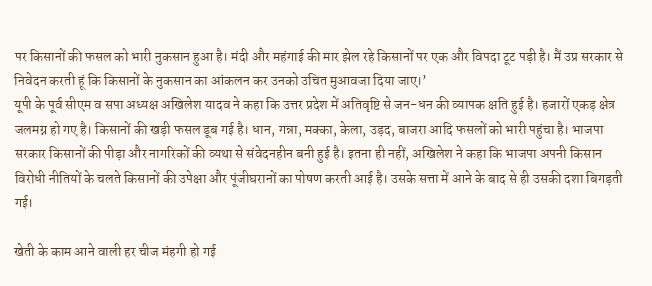पर किसानों की फसल को भारी नुकसान हुआ है। मंदी और महंगाई की मार झेल रहे किसानों पर एक और विपदा टूट पड़ी है। मैं उप्र सरकार से निवेदन करती हूं कि किसानों के नुकसान का आंकलन कर उनको उचित मुआवजा दिया जाए।’
यूपी के पूर्व सीएम व सपा अध्यक्ष अखिलेश यादव ने कहा कि उत्तर प्रदेश में अतिवृष्टि से जन-धन की व्यापक क्षति हुई है। हजारों एकड़ क्षेत्र जलमग्न हो गए है। किसानों की खड़ी फसल डूब गई है। धान, गन्ना, मक्का, केला, उड़द, बाजरा आदि फसलों को भारी पहुंचा है। भाजपा सरकार किसानों की पीड़ा और नागरिकों की व्यथा से संवेदनहीन बनी हुई है। इतना ही नहीं, अखिलेश ने कहा कि भाजपा अपनी किसान विरोधी नीतियों के चलते किसानों की उपेक्षा और पूंजीघरानों का पोषण करती आई है। उसके सत्ता में आने के बाद से ही उसकी दशा बिगड़ती गई।

खेती के काम आने वाली हर चीज मंहगी हो गई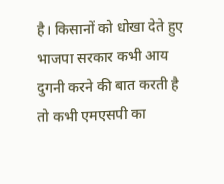है। किसानों को धोखा देते हुए भाजपा सरकार कभी आय दुगनी करने की बात करती है तो कभी एमएसपी का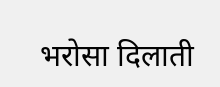भरोसा दिलाती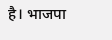है। भाजपा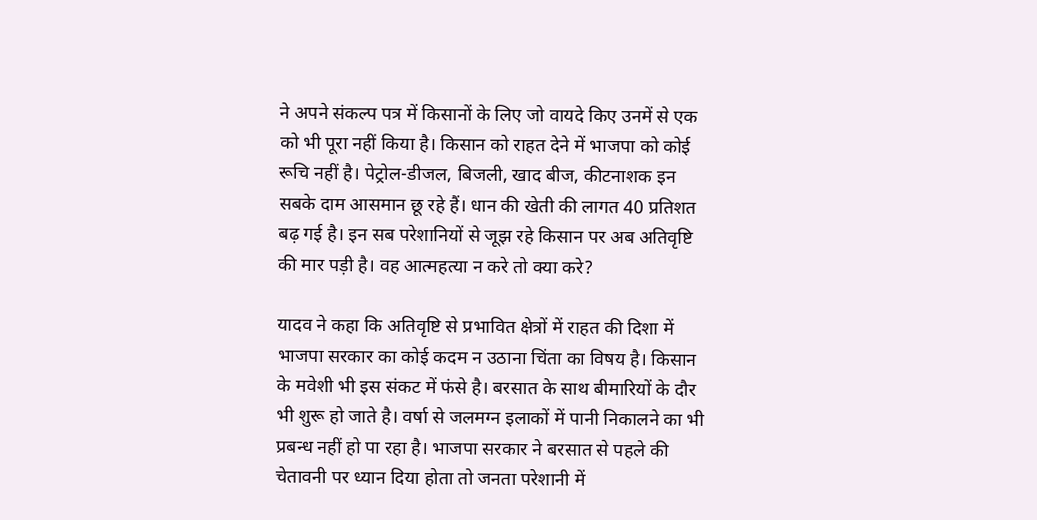ने अपने संकल्प पत्र में किसानों के लिए जो वायदे किए उनमें से एक को भी पूरा नहीं किया है। किसान को राहत देने में भाजपा को कोई रूचि नहीं है। पेट्रोल-डीजल, बिजली, खाद बीज, कीटनाशक इन सबके दाम आसमान छू रहे हैं। धान की खेती की लागत 40 प्रतिशत बढ़ गई है। इन सब परेशानियों से जूझ रहे किसान पर अब अतिवृष्टि की मार पड़ी है। वह आत्महत्या न करे तो क्या करे?

यादव ने कहा कि अतिवृष्टि से प्रभावित क्षेत्रों में राहत की दिशा में भाजपा सरकार का कोई कदम न उठाना चिंता का विषय है। किसान के मवेशी भी इस संकट में फंसे है। बरसात के साथ बीमारियों के दौर भी शुरू हो जाते है। वर्षा से जलमग्न इलाकों में पानी निकालने का भी प्रबन्ध नहीं हो पा रहा है। भाजपा सरकार ने बरसात से पहले की चेतावनी पर ध्यान दिया होता तो जनता परेशानी में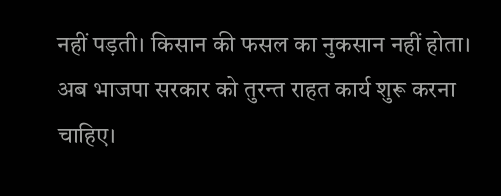नहीं पड़ती। किसान की फसल का नुकसान नहीं होता। अब भाजपा सरकार को तुरन्त राहत कार्य शुरू करना चाहिए।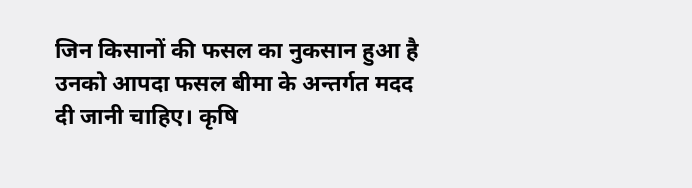जिन किसानों की फसल का नुकसान हुआ है उनको आपदा फसल बीमा के अन्तर्गत मदद दी जानी चाहिए। कृषि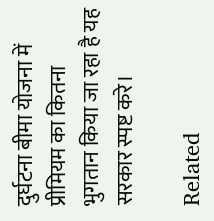दुर्घटना बीमा योजना में प्रीमियम का कितना भुगतान किया जा रहा है यह सरकार स्पष्ट करे।

Related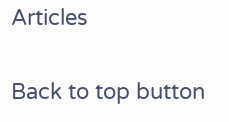Articles

Back to top button